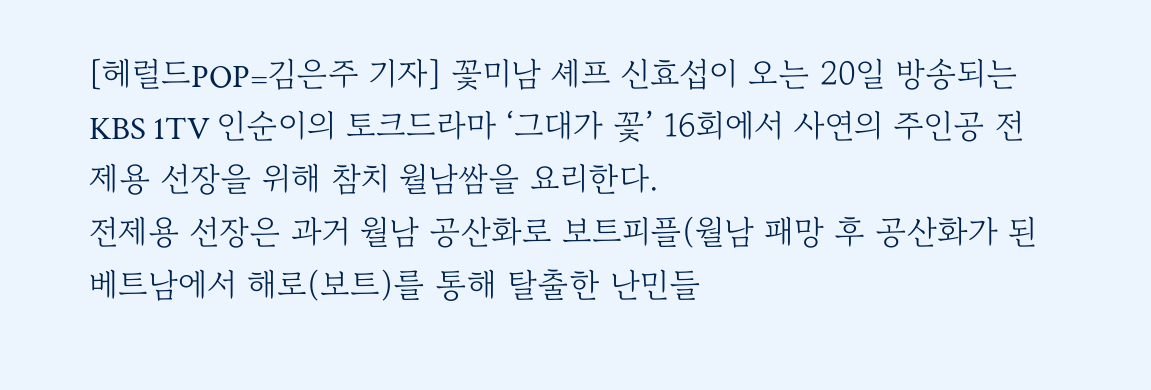[헤럴드POP=김은주 기자] 꽃미남 셰프 신효섭이 오는 20일 방송되는 KBS 1TV 인순이의 토크드라마 ‘그대가 꽃’ 16회에서 사연의 주인공 전제용 선장을 위해 참치 월남쌈을 요리한다.
전제용 선장은 과거 월남 공산화로 보트피플(월남 패망 후 공산화가 된 베트남에서 해로(보트)를 통해 탈출한 난민들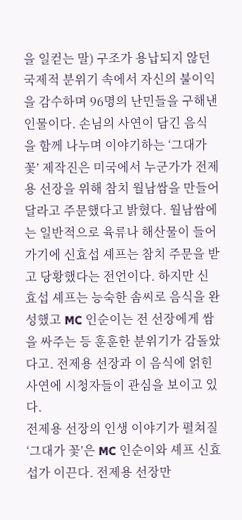을 일컫는 말) 구조가 용납되지 않던 국제적 분위기 속에서 자신의 불이익을 감수하며 96명의 난민들을 구해낸 인물이다. 손님의 사연이 담긴 음식을 함께 나누며 이야기하는 ‘그대가 꽃’ 제작진은 미국에서 누군가가 전제용 선장을 위해 참치 월남쌈을 만들어달라고 주문했다고 밝혔다. 월남쌈에는 일반적으로 육류나 해산물이 들어가기에 신효섭 셰프는 참치 주문을 받고 당황했다는 전언이다. 하지만 신효섭 셰프는 능숙한 솜씨로 음식을 완성했고 MC 인순이는 전 선장에게 쌈을 싸주는 등 훈훈한 분위기가 감돌았다고. 전제용 선장과 이 음식에 얽힌 사연에 시청자들이 관심을 보이고 있다.
전제용 선장의 인생 이야기가 펼쳐질 ‘그대가 꽃’은 MC 인순이와 셰프 신효섭가 이끈다. 전제용 선장만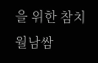을 위한 참치 월남쌈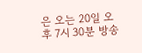은 오는 20일 오후 7시 30분 방송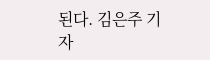된다. 김은주 기자